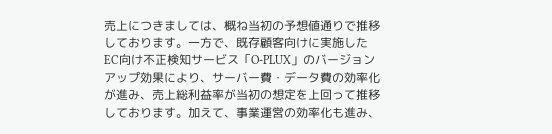売上につきましては、概ね当初の予想値通りで推移しております。一方で、既存顧客向けに実施したEC向け不正検知サービス「O-PLUX」のバージョンアップ効果により、サーバー費・データ費の効率化が進み、売上総利益率が当初の想定を上回って推移しております。加えて、事業運営の効率化も進み、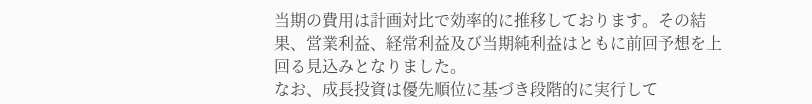当期の費用は計画対比で効率的に推移しております。その結果、営業利益、経常利益及び当期純利益はともに前回予想を上回る見込みとなりました。
なお、成長投資は優先順位に基づき段階的に実行して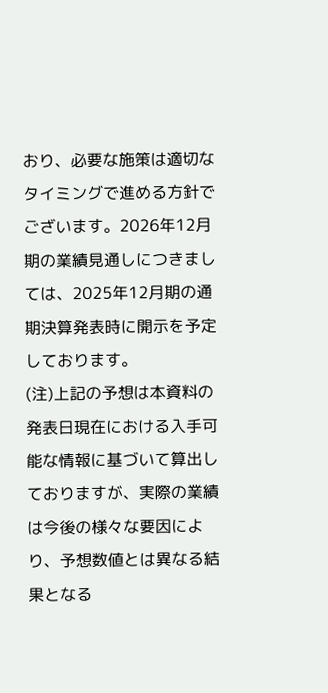おり、必要な施策は適切なタイミングで進める方針でございます。2026年12月期の業績見通しにつきましては、2025年12月期の通期決算発表時に開示を予定しております。
(注)上記の予想は本資料の発表日現在における入手可能な情報に基づいて算出しておりますが、実際の業績は今後の様々な要因により、予想数値とは異なる結果となる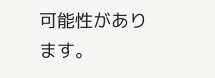可能性があります。